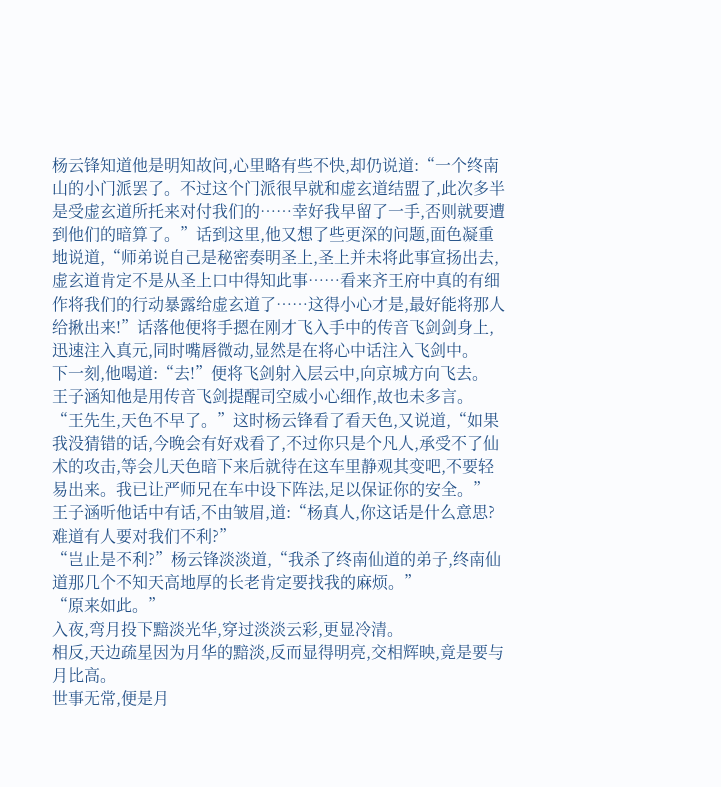杨云锋知道他是明知故问,心里略有些不快,却仍说道:“一个终南山的小门派罢了。不过这个门派很早就和虚玄道结盟了,此次多半是受虚玄道所托来对付我们的……幸好我早留了一手,否则就要遭到他们的暗算了。”话到这里,他又想了些更深的问题,面色凝重地说道,“师弟说自己是秘密奏明圣上,圣上并未将此事宣扬出去,虚玄道肯定不是从圣上口中得知此事……看来齐王府中真的有细作将我们的行动暴露给虚玄道了……这得小心才是,最好能将那人给揪出来!”话落他便将手摁在刚才飞入手中的传音飞剑剑身上,迅速注入真元,同时嘴唇微动,显然是在将心中话注入飞剑中。
下一刻,他喝道:“去!”便将飞剑射入层云中,向京城方向飞去。
王子涵知他是用传音飞剑提醒司空威小心细作,故也未多言。
“王先生,天色不早了。”这时杨云锋看了看天色,又说道,“如果我没猜错的话,今晚会有好戏看了,不过你只是个凡人,承受不了仙术的攻击,等会儿天色暗下来后就待在这车里静观其变吧,不要轻易出来。我已让严师兄在车中设下阵法,足以保证你的安全。”
王子涵听他话中有话,不由皱眉,道:“杨真人,你这话是什么意思?难道有人要对我们不利?”
“岂止是不利?”杨云锋淡淡道,“我杀了终南仙道的弟子,终南仙道那几个不知天高地厚的长老肯定要找我的麻烦。”
“原来如此。”
入夜,弯月投下黯淡光华,穿过淡淡云彩,更显冷清。
相反,天边疏星因为月华的黯淡,反而显得明亮,交相辉映,竟是要与月比高。
世事无常,便是月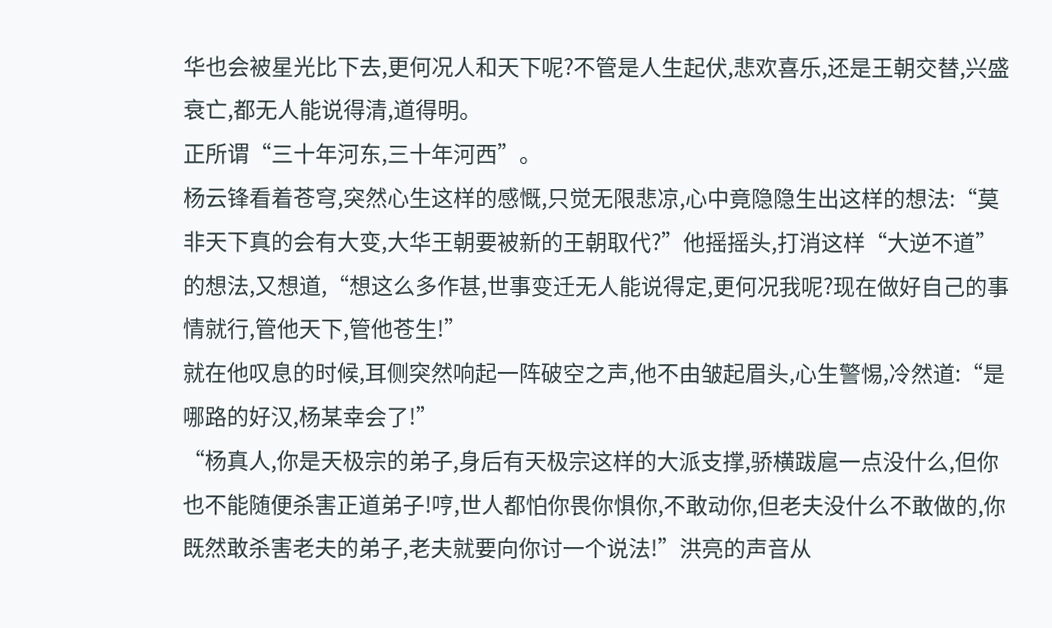华也会被星光比下去,更何况人和天下呢?不管是人生起伏,悲欢喜乐,还是王朝交替,兴盛衰亡,都无人能说得清,道得明。
正所谓“三十年河东,三十年河西”。
杨云锋看着苍穹,突然心生这样的感慨,只觉无限悲凉,心中竟隐隐生出这样的想法:“莫非天下真的会有大变,大华王朝要被新的王朝取代?”他摇摇头,打消这样“大逆不道”的想法,又想道,“想这么多作甚,世事变迁无人能说得定,更何况我呢?现在做好自己的事情就行,管他天下,管他苍生!”
就在他叹息的时候,耳侧突然响起一阵破空之声,他不由皱起眉头,心生警惕,冷然道:“是哪路的好汉,杨某幸会了!”
“杨真人,你是天极宗的弟子,身后有天极宗这样的大派支撑,骄横跋扈一点没什么,但你也不能随便杀害正道弟子!哼,世人都怕你畏你惧你,不敢动你,但老夫没什么不敢做的,你既然敢杀害老夫的弟子,老夫就要向你讨一个说法!”洪亮的声音从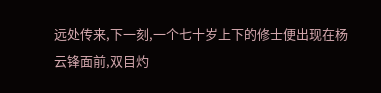远处传来,下一刻,一个七十岁上下的修士便出现在杨云锋面前,双目灼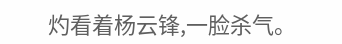灼看着杨云锋,一脸杀气。